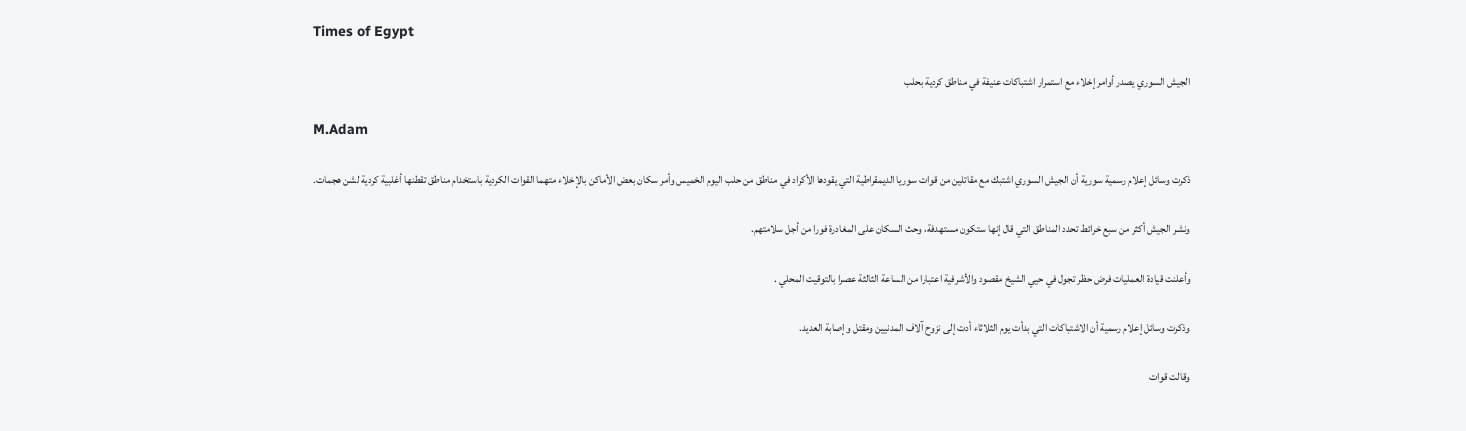Times of Egypt

الجيش السوري يصدر أوامر إخلاء مع استمرار اشتباكات عنيفة في مناطق كردية بحلب

M.Adam

ذكرت وسائل إعلام رسمية سورية أن الجيش السوري اشتبك مع مقاتلين من قوات سوريا الديمقراطية التي يقودها الأكراد في مناطق من حلب اليوم الخميس وأمر سكان بعض الأماكن بالإخلاء متهما القوات الكردية باستخدام مناطق تقطنها أغلبية كردية لشن هجمات.

ونشر الجيش أكثر من سبع خرائط تحدد المناطق التي قال إنها ستكون مستهدفة، وحث السكان على المغادرة فورا من أجل سلامتهم.

وأعلنت قيادة العمليات فرض حظر تجول في حيي الشيخ مقصود والأشرفية اعتبارا من الساعة الثالثة عصرا بالتوقيت المحلي .

وذكرت وسائل إعلام رسمية أن الاشتباكات التي بدأت يوم الثلاثاء أدت إلى نزوح آلاف المدنيين ومقتل وإصابة العديد.

وقالت قوات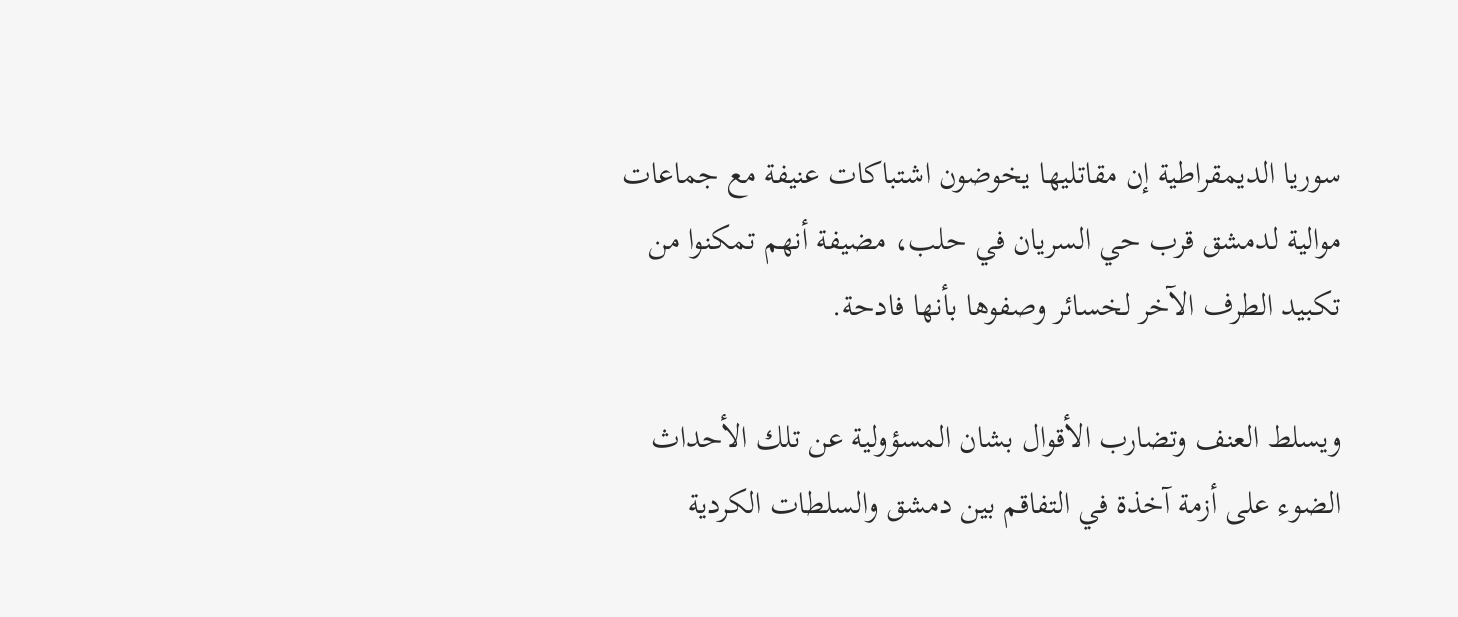سوريا الديمقراطية إن مقاتليها يخوضون اشتباكات عنيفة مع جماعات موالية لدمشق قرب حي السريان في حلب، مضيفة أنهم تمكنوا من تكبيد الطرف الآخر لخسائر وصفوها بأنها فادحة.

ويسلط العنف وتضارب الأقوال بشان المسؤولية عن تلك الأحداث الضوء على أزمة آخذة في التفاقم بين دمشق والسلطات الكردية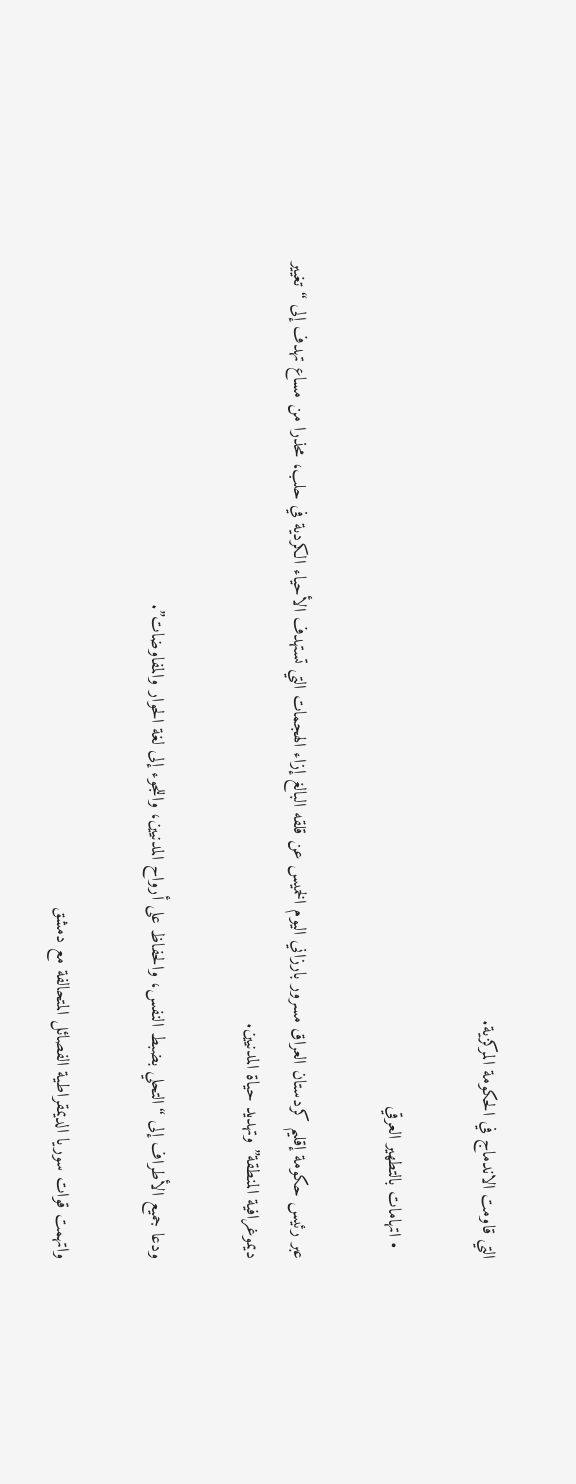التي قاومت الاندماج في الحكومة المركزية.

  • اتهامات بالتطهير العرقي

عبر رئيس حكومة إقليم كردستان العراق مسرور بارزاني اليوم الخميس عن قلقه البالغ إزاء الهجمات التي تستهدف الأحياء الكردية في حلب، محذرا من مساع تهدف إلى “تغيير ديموغرافية المنطقة” وتهديد حياة المدنيين.

ودعا جميع الأطراف إلى “التحلي بضبط النفس، والحفاظ على أرواح المدنيين، واللجوء إلى لغة الحوار والمفاوضات”.

واتهمت قوات سوريا الديمقراطية الفصائل المتحالفة مع دمشق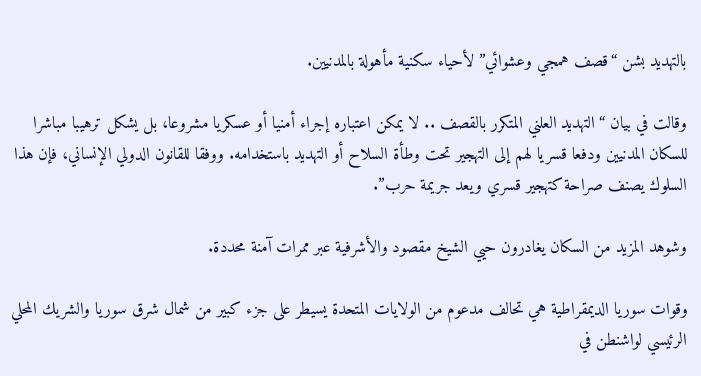بالتهديد بشن “قصف همجي وعشوائي” لأحياء سكنية مأهولة بالمدنيين.

وقالت في بيان “التهديد العلني المتكرر بالقصف .. لا يمكن اعتباره إجراء أمنيا أو عسكريا مشروعا، بل يشكل ترهيبا مباشرا للسكان المدنيين ودفعا قسريا لهم إلى التهجير تحت وطأة السلاح أو التهديد باستخدامه. ووفقا للقانون الدولي الإنساني، فإن هذا السلوك يصنف صراحة كتهجير قسري ويعد جريمة حرب”.

وشوهد المزيد من السكان يغادرون حيي الشيخ مقصود والأشرفية عبر ممرات آمنة محددة.

وقوات سوريا الديمقراطية هي تحالف مدعوم من الولايات المتحدة يسيطر على جزء كبير من شمال شرق سوريا والشريك المحلي الرئيسي لواشنطن في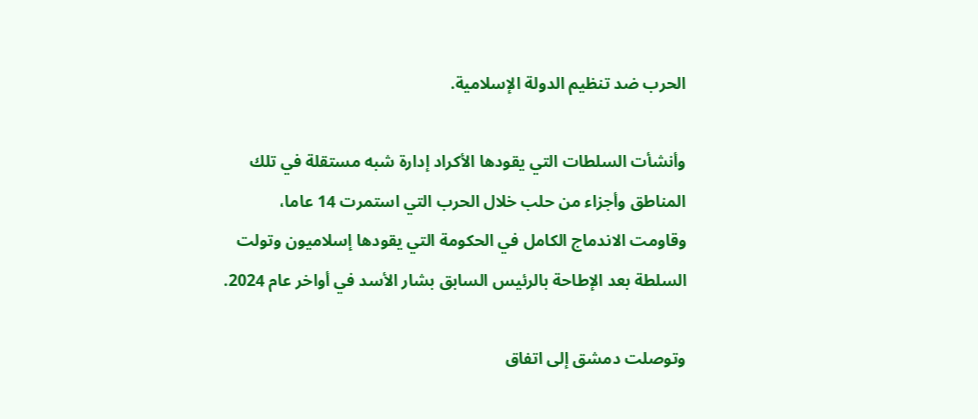الحرب ضد تنظيم الدولة الإسلامية.

وأنشأت السلطات التي يقودها الأكراد إدارة شبه مستقلة في تلك المناطق وأجزاء من حلب خلال الحرب التي استمرت 14 عاما، وقاومت الاندماج الكامل في الحكومة التي يقودها إسلاميون وتولت السلطة بعد الإطاحة بالرئيس السابق بشار الأسد في أواخر عام 2024.

وتوصلت دمشق إلى اتفاق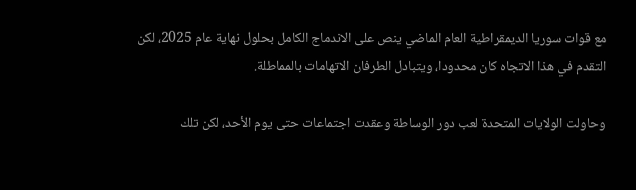مع قوات سوريا الديمقراطية العام الماضي ينص على الاندماج الكامل بحلول نهاية عام 2025، لكن التقدم في هذا الاتجاه كان محدودا، ويتبادل الطرفان الاتهامات بالمماطلة.

وحاولت الولايات المتحدة لعب دور الوساطة وعقدت اجتماعات حتى يوم الأحد، لكن تلك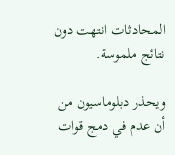المحادثات انتهت دون نتائج ملموسة.

ويحذر دبلوماسيون من أن عدم في دمج قوات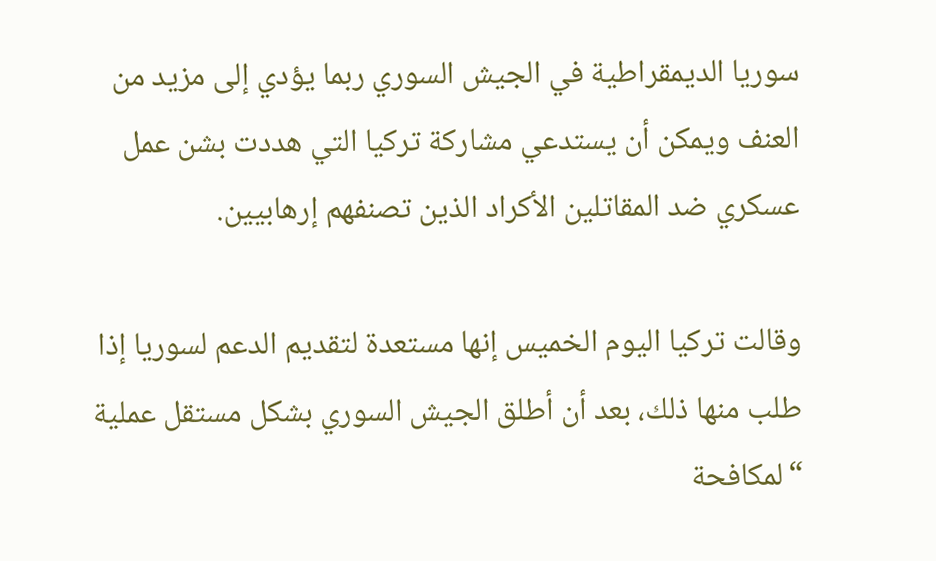سوريا الديمقراطية في الجيش السوري ربما يؤدي إلى مزيد من العنف ويمكن أن يستدعي مشاركة تركيا التي هددت بشن عمل عسكري ضد المقاتلين الأكراد الذين تصنفهم إرهابيين.

وقالت تركيا اليوم الخميس إنها مستعدة لتقديم الدعم لسوريا إذا طلب منها ذلك، بعد أن أطلق الجيش السوري بشكل مستقل عملية “لمكافحة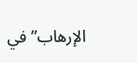الإرهاب” في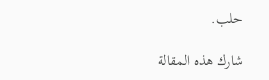حلب.

شارك هذه المقالة